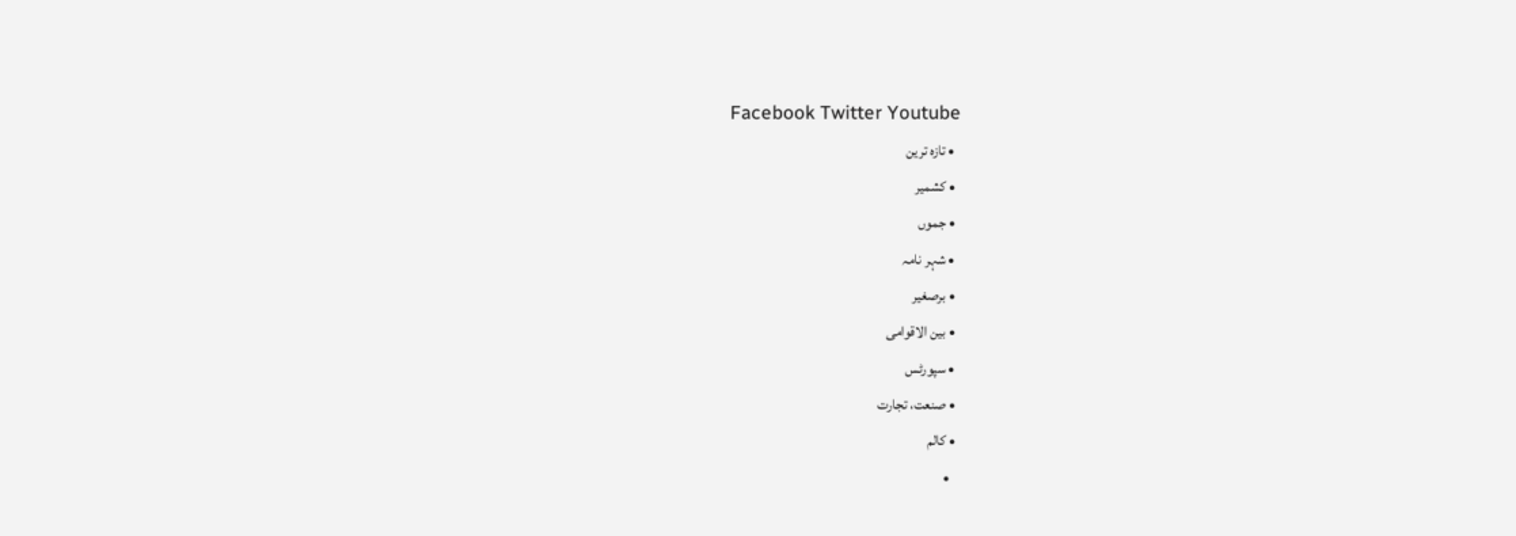Facebook Twitter Youtube
  • تازہ ترین
  • کشمیر
  • جموں
  • شہر نامہ
  • برصغیر
  • بین الاقوامی
  • سپورٹس
  • صنعت، تجارت
  • کالم
    •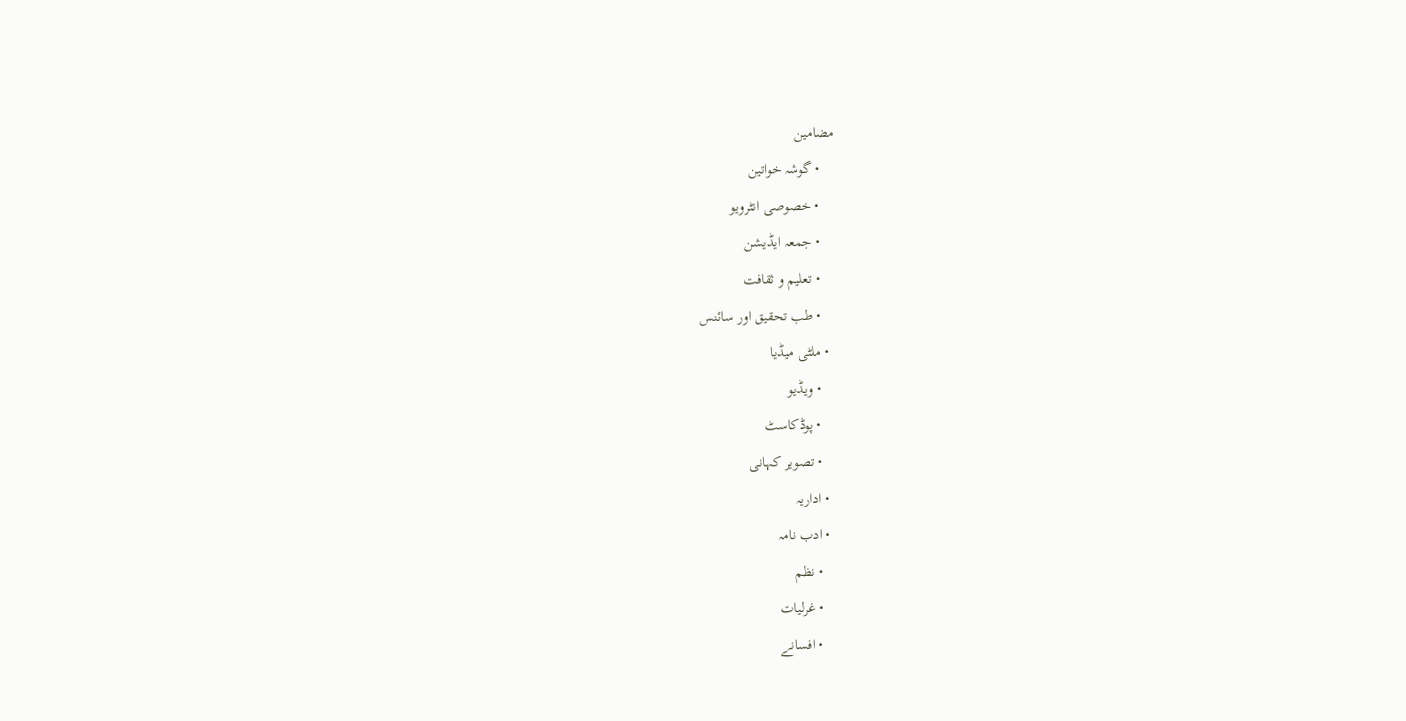مضامین
    • گوشہ خواتین
    • خصوصی انٹرویو
    • جمعہ ایڈیشن
    • تعلیم و ثقافت
    • طب تحقیق اور سائنس
  • ملٹی میڈیا
    • ویڈیو
    • پوڈکاسٹ
    • تصویر کہانی
  • اداریہ
  • ادب نامہ
    • نظم
    • غرلیات
    • افسانے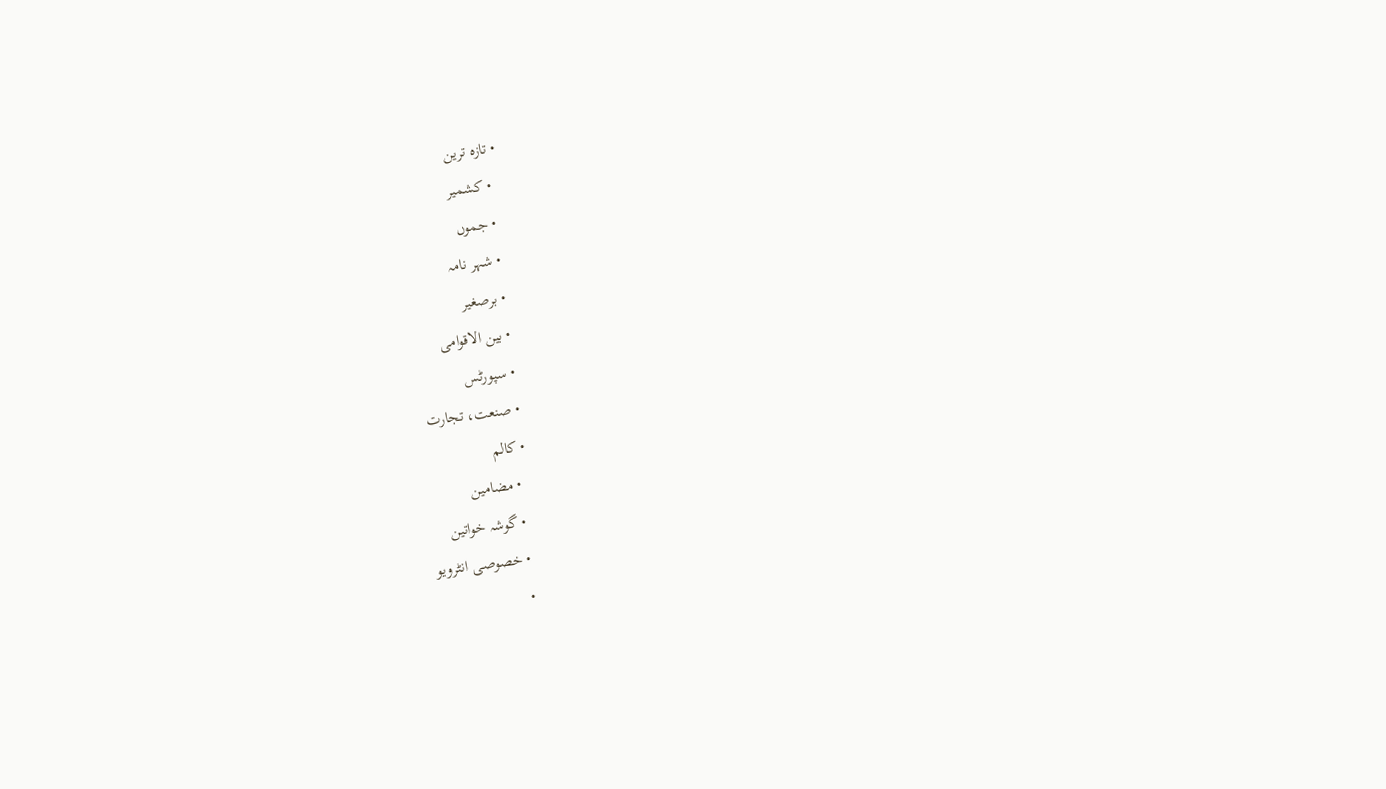• تازہ ترین
  • کشمیر
  • جموں
  • شہر نامہ
  • برصغیر
  • بین الاقوامی
  • سپورٹس
  • صنعت، تجارت
  • کالم
    • مضامین
    • گوشہ خواتین
    • خصوصی انٹرویو
    •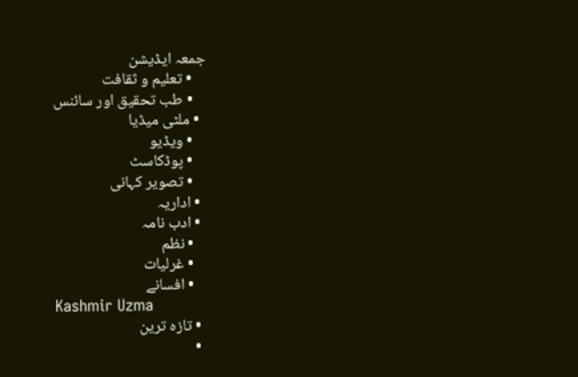جمعہ ایڈیشن
    • تعلیم و ثقافت
    • طب تحقیق اور سائنس
  • ملٹی میڈیا
    • ویڈیو
    • پوڈکاسٹ
    • تصویر کہانی
  • اداریہ
  • ادب نامہ
    • نظم
    • غرلیات
    • افسانے
Kashmir Uzma
  • تازہ ترین
  •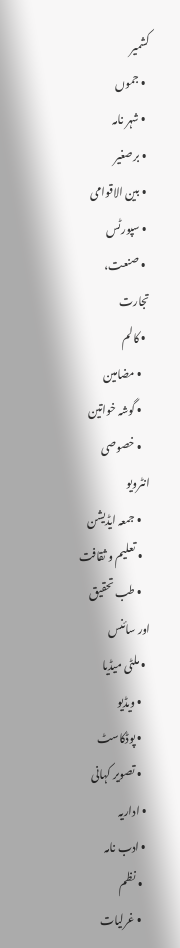کشمیر
  • جموں
  • شہر نامہ
  • برصغیر
  • بین الاقوامی
  • سپورٹس
  • صنعت، تجارت
  • کالم
    • مضامین
    • گوشہ خواتین
    • خصوصی انٹرویو
    • جمعہ ایڈیشن
    • تعلیم و ثقافت
    • طب تحقیق اور سائنس
  • ملٹی میڈیا
    • ویڈیو
    • پوڈکاسٹ
    • تصویر کہانی
  • اداریہ
  • ادب نامہ
    • نظم
    • غرلیات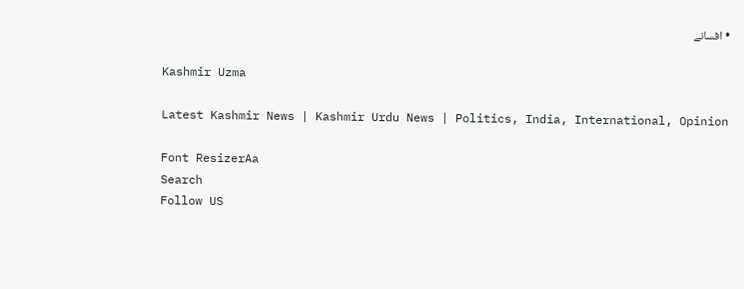• افسانے

Kashmir Uzma

Latest Kashmir News | Kashmir Urdu News | Politics, India, International, Opinion

Font ResizerAa
Search
Follow US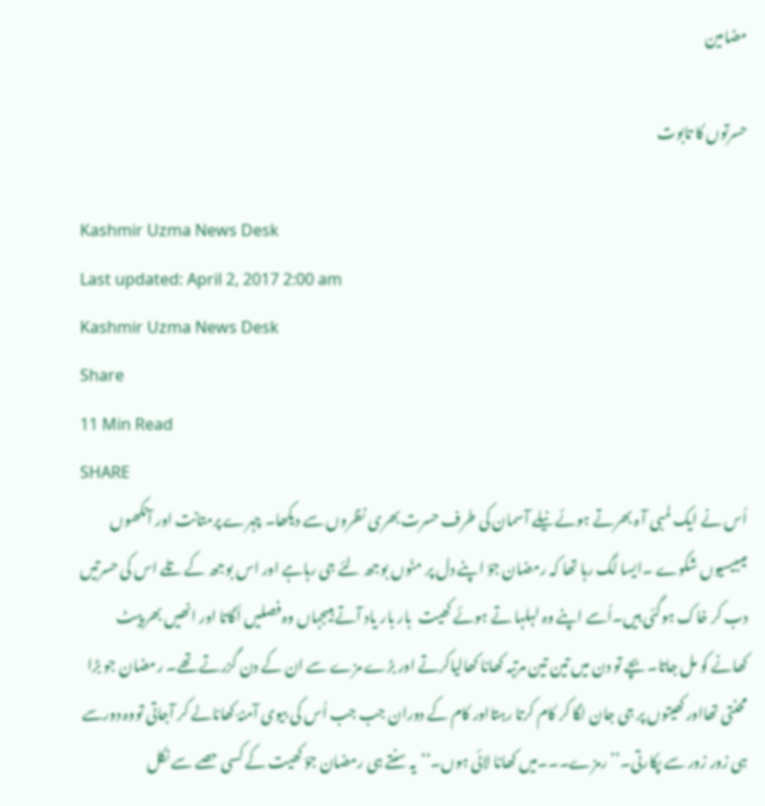مضامین

حسرتوں کا تابوت

Kashmir Uzma News Desk
Last updated: April 2, 2017 2:00 am
Kashmir Uzma News Desk
Share
11 Min Read
SHARE
اُس نے ایک لمبی آ ہ بھرتے ہوئے نیلے آسمان کی طرف حسرت بھری نظروں سے دیکھا۔ چہرے پرمتانت اور آنکھوں میںبیسیوں شکوے ۔ایسا لگ رہا تھا کہ رمضان جوؔ اپنے دل پر منّوں بوجھ لئے جی رہاہے اور اس بوجھ کے تلے اس کی حسرتیں دب کر خاک ہوگئی ہیں۔اُسے اپنے وہ لہلہا تے ہوئے کھیت  بار بار یاد آتے ہیںجہاں وہ فصلیں اُگاتا اور انھیں بھر پیٹ کھانے کو مل جاتا۔بچے تو دن میں تین تین مرتبہ کھانا کھالیاکرتے اور بڑے مزے سے ان کے دن گزرتے تھے۔ رمضان جو بڑا محنتی تھااور کھیتوں پر جی جان لگا کر کام کرتا رہتااور کام کے دوران جب جب اُس کی بیوی آمنہؔ کھانالے کر آجاتی تووہ دورسے ہی زور زور سے پکارتی۔’’رمزے۔۔۔میں کھانا لائی ہوں۔‘‘یہ سنتے ہی رمضان جوؔ کھیت کے کسی حصے سے نکل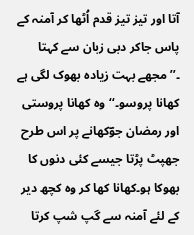آتا اور تیز تیز قدم اُٹھا کر آمنہ کے پاس جاکر دبی زبان سے کہتا ۔’’مجھے بہت زیادہ بھوک لگی ہے کھانا پروسو۔‘‘وہ کھانا پروستی اور رمضان جوؔکھانے پر اس طرح جھپٹ پڑتا جیسے کئی دنوں کا بھوکا ہو۔کھانا کھا کر وہ کچھ دیر کے لئے آمنہ سے گپ شپ کرتا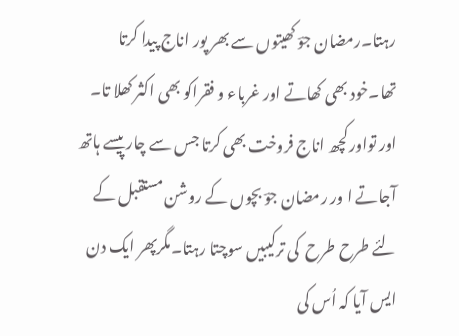رہتا۔رمضان جوؔ کھیتوں سے بھر پور اناج پیدا کرتا تھا۔خود بھی کھاتے اور غرباء و فقراکو بھی اکثر کھلا تا۔ اور تواور کچھ اناج فروخت بھی کرتا جس سے چار پیسے ہاتھ آجاتے ا ور رمضان جوؔ بچوں کے روشن مستقبل کے لئے طرح طرح  کی ترکیبیں سوچتا رہتا۔مگرپھر ایک دن ایس آیا کہ اُس کی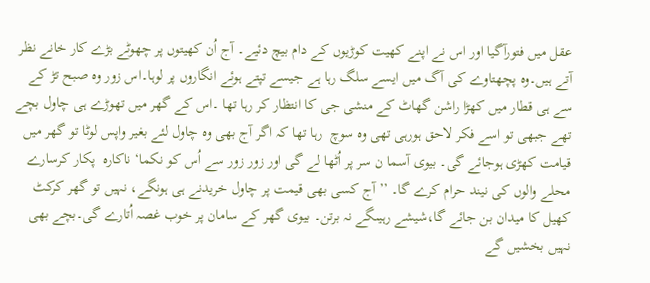عقل میں فتورآگیا اور اس نے اپنے کھیت کوڑیوں کے دام بیچ دئیے۔ آج اُن کھیتوں پر چھوٹے بڑے کار خانے نظر آتے ہیں۔وہ پچھتاوے کی آگ میں ایسے سلگ رہا ہے جیسے تپتے ہوئے انگاروں پر لوہا۔اس زور وہ صبح تڑ کے سے ہی قطار میں کھڑا راشن گھاٹ کے منشی جی کا انتظار کر رہا تھا ۔اس کے گھر میں تھوڑے ہی چاول بچے تھے جبھی تو اسے فکر لاحق ہورہی تھی وہ سوچ  رہا تھا کہ اگر آج بھی وہ چاول لئے بغیر واپس لوٹا تو گھر میں قیامت کھڑی ہوجائے گی۔ بیوی آسما ن سر پر اُٹھا لے گی اور زور زور سے اُس کو نکما‘ ناکارہ  پکار کرسارے محلے والوں کی نیند حرام کرے گا۔ ’’ آج کسی بھی قیمت پر چاول خریدنے ہی ہونگے، نہیں تو گھر کرکٹ کھیل کا میدان بن جائے گا،شیشے رہیںگے نہ برتن۔ بیوی گھر کے سامان پر خوب غصہ اُتارے گی۔بچے بھی نہیں بخشیں گے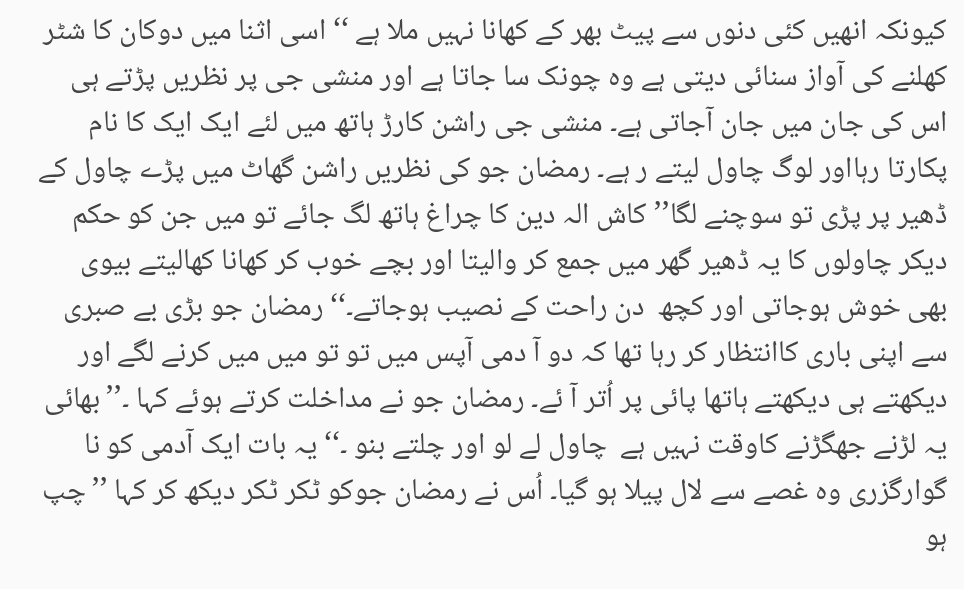کیونکہ انھیں کئی دنوں سے پیٹ بھر کے کھانا نہیں ملا ہے ‘‘ اسی اثنا میں دوکان کا شٹر کھلنے کی آواز سنائی دیتی ہے وہ چونک سا جاتا ہے اور منشی جی پر نظریں پڑتے ہی اس کی جان میں جان آجاتی ہے۔ منشی جی راشن کارڑ ہاتھ میں لئے ایک ایک کا نام پکارتا رہااور لوگ چاول لیتے ر ہے۔ رمضان جو کی نظریں راشن گھاٹ میں پڑے چاول کے ڈھیر پر پڑی تو سوچنے لگا’’کاش الہ دین کا چراغ ہاتھ لگ جائے تو میں جن کو حکم دیکر چاولوں کا یہ ڈھیر گھر میں جمع کر والیتا اور بچے خوب کر کھانا کھالیتے بیوی بھی خوش ہوجاتی اور کچھ  دن راحت کے نصیب ہوجاتے۔‘‘ رمضان جو بڑی بے صبری سے اپنی باری کاانتظار کر رہا تھا کہ دو آ دمی آپس میں تو تو میں میں کرنے لگے اور دیکھتے ہی دیکھتے ہاتھا پائی پر اُتر آ ئے۔ رمضان جو نے مداخلت کرتے ہوئے کہا ۔’’بھائی یہ لڑنے جھگڑنے کاوقت نہیں ہے  چاول لے لو اور چلتے بنو ۔‘‘ یہ بات ایک آدمی کو نا گوارگزری وہ غصے سے لال پیلا ہو گیا۔ اُس نے رمضان جوکو ٹکر ٹکر دیکھ کر کہا ’’چپ ہو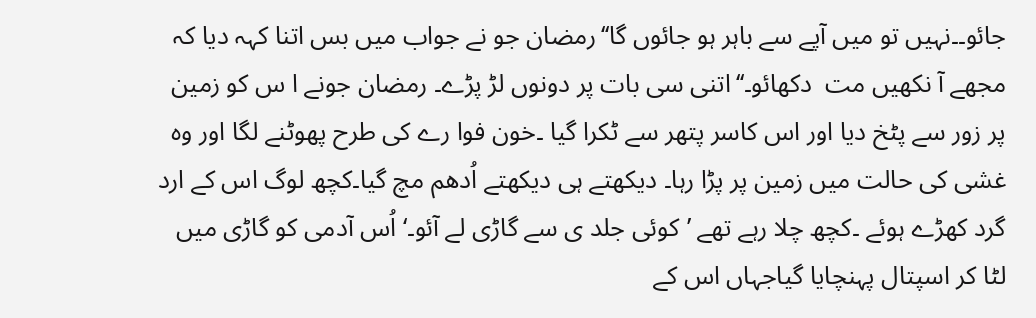جائو۔۔نہیں تو میں آپے سے باہر ہو جائوں گا‘‘رمضان جو نے جواب میں بس اتنا کہہ دیا کہ مجھے آ نکھیں مت  دکھائو۔‘‘اتنی سی بات پر دونوں لڑ پڑے۔ رمضان جونے ا س کو زمین پر زور سے پٹخ دیا اور اس کاسر پتھر سے ٹکرا گیا ۔خون فوا رے کی طرح پھوٹنے لگا اور وہ غشی کی حالت میں زمین پر پڑا رہا۔ دیکھتے ہی دیکھتے اُدھم مچ گیا۔کچھ لوگ اس کے ارد گرد کھڑے ہوئے ۔کچھ چلا رہے تھے ’کوئی جلد ی سے گاڑی لے آئو۔‘اُس آدمی کو گاڑی میں لٹا کر اسپتال پہنچایا گیاجہاں اس کے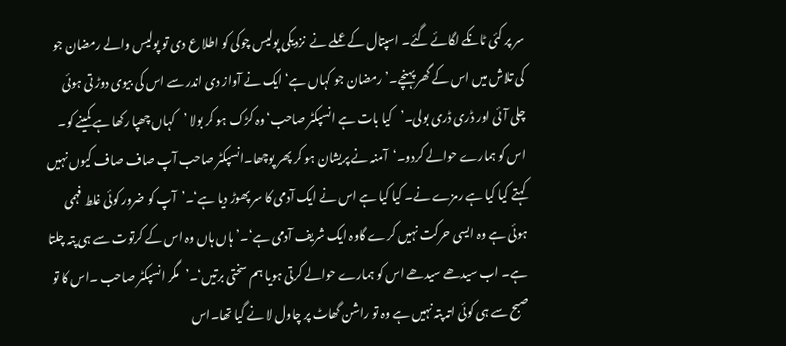سر پر کئی ٹانکے لگائے گئے۔ اسپتال کے عملے نے  نزدیکی پولیس چوکی کو اطلا ع دی تو پولیس والے رمضان جو کی تلاش میں اس کے گھر پہنچے۔’رمضان جو کہاں ہے‘ ایک نے آواز دی اندر سے اس کی بیوی دوڑ تی ہوئی چلی آئی اور ڈری ڈری بولی۔’کیا بات ہے انسپکٹر صاحب‘وہ کڑک ہو کر بولا ’کہاں چھپا رکھا ہے کمینے کو۔ اس کو ہمارے حوالے کردو۔‘آمنہ نے پریشان ہو کر پھر پوچھا۔انسپکٹر صاحب آپ صاف صاف کیوں نہیں کہتے کیا کیا ہے رمزے نے۔ کیا کیا ہے اس نے ایک آدمی کا سر پھوڑ دیا ہے‘۔’آپ کو ضرور کوئی غلط فہمی ہوئی ہے وہ ایسی حرکت نہیں کرے گاوہ ایک شریف آدمی ہے‘۔’ہاں ہاں وہ اس کے کرتوت سے ہی پتہ چلتا ہے۔ اب سیدھے سیدھے اس کو ہمارے حوالے کرتی ہویا ہم سختی برتیں‘۔’مگر انسپکٹر صاحب ۔اس کا تو صبح سے ہی کوئی اتہ پتہ نہیں ہے وہ تو راشن گھاٹ پر چاول لا نے گیا تھا۔اس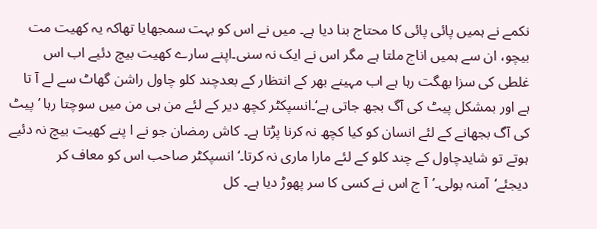نکمے نے ہمیں پائی پائی کا محتاج بنا دیا ہے۔ میں نے اس کو بہت سمجھایا تھاکہ یہ کھیت مت بیچو، ان سے ہمیں اناج ملتا ہے مگر اس نے ایک نہ سنی۔اپنے سارے کھیت بیچ دئیے اب اس غلطی کی سزا بھگت رہا ہے اب مہینے بھر کے انتظار کے بعدچند کلو چاول راشن گھاٹ سے لے آ تا ہے اور بمشکل پیٹ کی آگ بجھ جاتی ہے‘۔انسپکٹر کچھ دیر کے لئے من ہی من میں سوچتا رہا ’پیٹ کی آگ بجھانے کے لئے انسان کو کیا کچھ نہ کرنا پڑتا ہے۔ کاش رمضان جو نے ا پنے کھیت بیچ نہ دئیے ہوتے تو شایدچاول کے چند کلو کے لئے مارا ماری نہ کرتا۔‘انسپکٹر صاحب اس کو معاف کر دیجئے‘آمنہ بولی۔’آ ج اس نے کسی کا سر پھوڑ دیا ہے۔ کل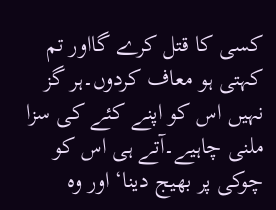کسی کا قتل کرے گااور تم کہتی ہو معاف کردوں۔ہر گز نہیں اس کو اپنے کئے کی سزا ملنی چاہیے۔آتے ہی اس کو چوکی پر بھیج دینا‘ اور وہ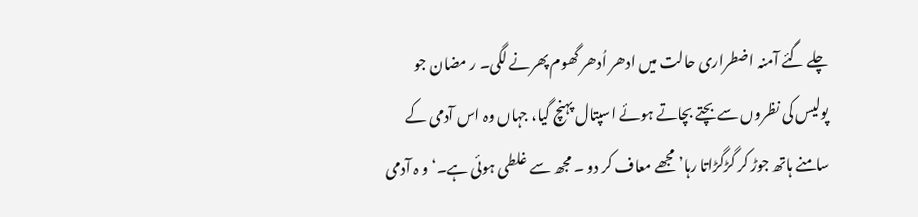چلے گئے آمنہ اضطراری حالت میں ادھر اُدھر گھوم پھرنے لگی۔ ر مضان جو پولیس کی نظروں سے بچتے بچاتے ہوئے اسپتال پہنچ گیا، جہاں وہ اس آدمی کے سامنے ہاتھ جوڑ کر گڑگڑاتا رہا’مجھے معاف کر دو ۔ مجھ سے غلطی ہوئی ہے۔‘و ہ آدمی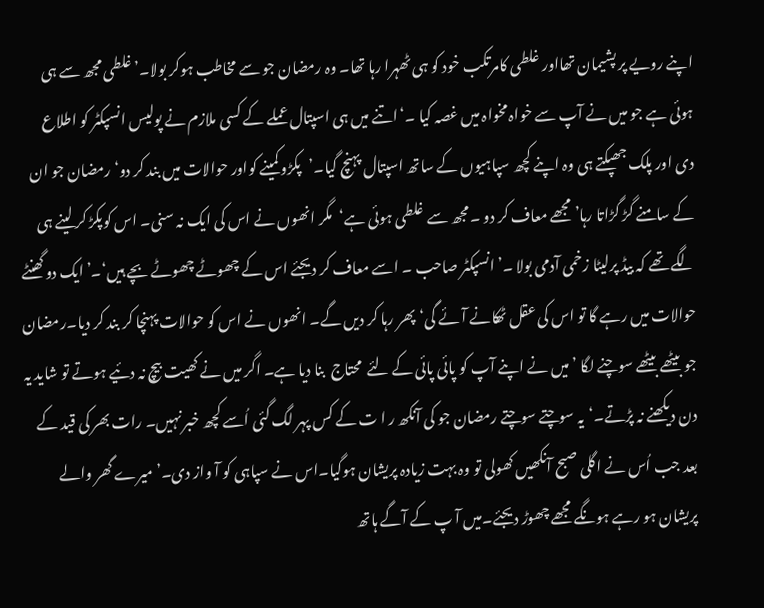اپنے رویے پر پشیمان تھااور غلطی کامرتکب خود کو ہی ٹھہرا رہا تھا۔ وہ رمضان جو سے مخاطب ہوکر بولا۔’غلطی مجھ سے ہی ہوئی ہے جو میں نے آپ سے خواہ مخواہ میں غصہ کیا ۔‘اتنے میں ہی اسپتال عملے کے کسی ملازم نے پولیس انسپکٹر کو اطلاع دی اور پلک جھپکتے ہی وہ اپنے کچھ سپاہیوں کے ساتھ اسپتال پہنچ گیا۔’پکڑو کمینے کواور حوالات میں بند کر دو‘رمضان جو ان کے سامنے گڑ گڑاتا رہا’مجھے معاف کر دو ۔مجھ سے غلطی ہوئی ہے‘مگر انھوں نے اس کی ایک نہ سنی۔ اس کوپکڑ کر لینے ہی لگے تھے کہ بیڈ پرلیٹا زخمی آدمی بولا ۔’انسپکٹر صاحب ۔ اسے معاف کر دیجئے اس کے چھوٹے چھوٹے بچے ہیں‘۔’ایک دو گھنٹے حوالات میں رہے گا تو اس کی عقل ٹھکانے آئے گی‘پھر رہا کر دیں گے۔ انھوں نے اس کو حوالات پہنچا کر بند کر دیا۔رمضان جو بیٹھے بیٹھے سوچنے لگا ’میں نے اپنے آپ کو پائی پائی کے لئے  محتاج  بنا دیا ہے۔ اگر میں نے کھیت بیچ نہ دئیے ہوتے تو شاید یہ دن دیکھنے نہ پڑتے۔‘یہ سوچتے سوچتے رمضان جو کی آنکھ ر ا ت کے کس پہر لگ گئی اُسے کچھ خبر نہیں۔ رات بھر کی قید کے بعد جب اُس نے اگلی صبح آنکھیں کھولی تو وہ بہت زیادہ پریشان ہوگیا۔اس نے سپاہی کو آ واز دی۔’میرے گھر والے پریشان ہو رہے ہونگے مجھے چھوڑ دیجئے۔میں آ پ کے آگے ہاتھ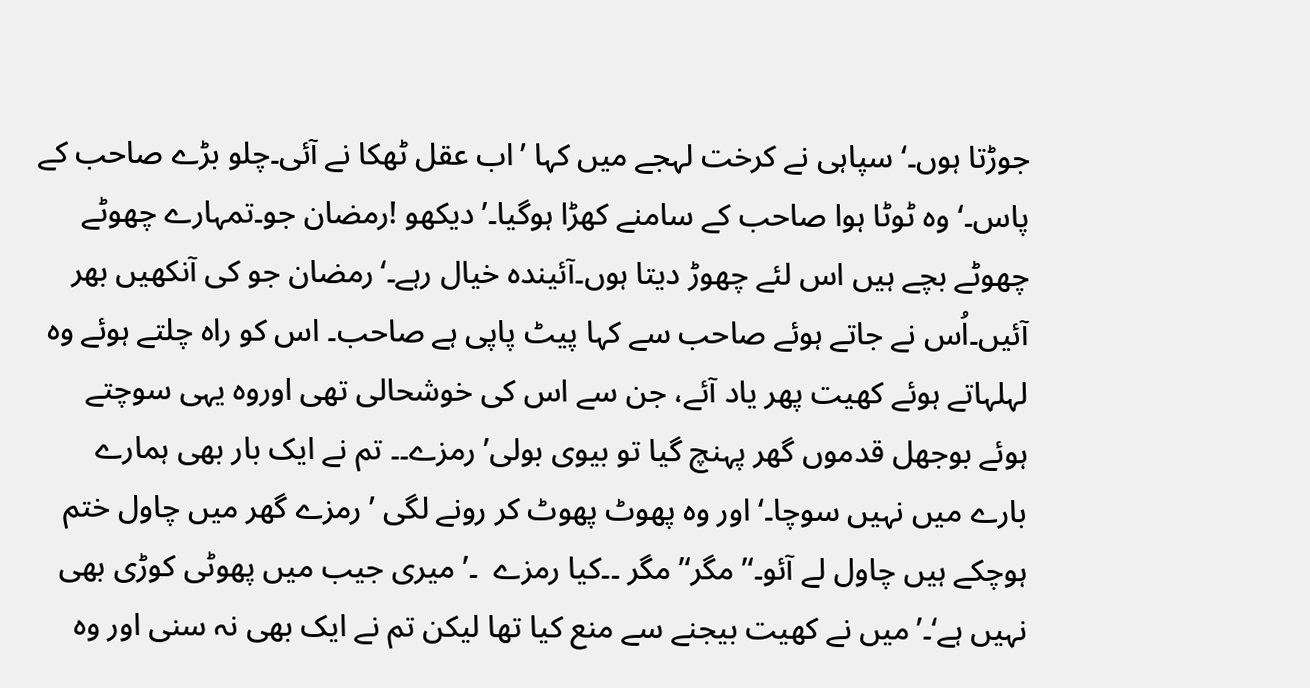جوڑتا ہوں۔‘ سپاہی نے کرخت لہجے میں کہا ’اب عقل ٹھکا نے آئی۔چلو بڑے صاحب کے پاس۔‘ وہ ٹوٹا ہوا صاحب کے سامنے کھڑا ہوگیا۔’دیکھو !رمضان جو۔تمہارے چھوٹے چھوٹے بچے ہیں اس لئے چھوڑ دیتا ہوں۔آئیندہ خیال رہے۔‘رمضان جو کی آنکھیں بھر آئیں۔اُس نے جاتے ہوئے صاحب سے کہا پیٹ پاپی ہے صاحب۔ اس کو راہ چلتے ہوئے وہ لہلہاتے ہوئے کھیت پھر یاد آئے، جن سے اس کی خوشحالی تھی اوروہ یہی سوچتے ہوئے بوجھل قدموں گھر پہنچ گیا تو بیوی بولی’ رمزے۔۔ تم نے ایک بار بھی ہمارے بارے میں نہیں سوچا۔‘ اور وہ پھوٹ پھوٹ کر رونے لگی ’رمزے گھر میں چاول ختم ہوچکے ہیں چاول لے آئو۔‘’ مگر‘’مگر ۔۔کیا رمزے  ۔’میری جیب میں پھوٹی کوڑی بھی نہیں ہے‘۔’میں نے کھیت بیجنے سے منع کیا تھا لیکن تم نے ایک بھی نہ سنی اور وہ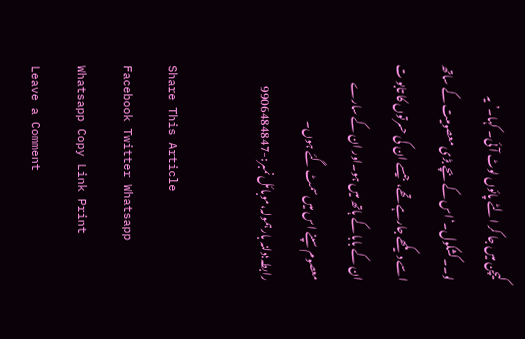کیچن میں جا کر الٹے پائوں لوٹ آئی۔ کہا۔’یہ لو۔۔کشکول۔‘اس کے بچے بڑی معصومیت کے ساتھ اسے دیکھے جارہے تھے، جیسے ان کی حسرتوں کا تابو ت ان کے بابا کے ہاتھ میں ہو۔اور ان کے سارے معصوم سپنے اس میں سمٹ گئے ہوں۔
رابطہ؛دلنہ بارہمولہ،موبائل نمبر:-9906484847

Share This Article
Facebook Twitter Whatsapp Whatsapp Copy Link Print
Leave a Comment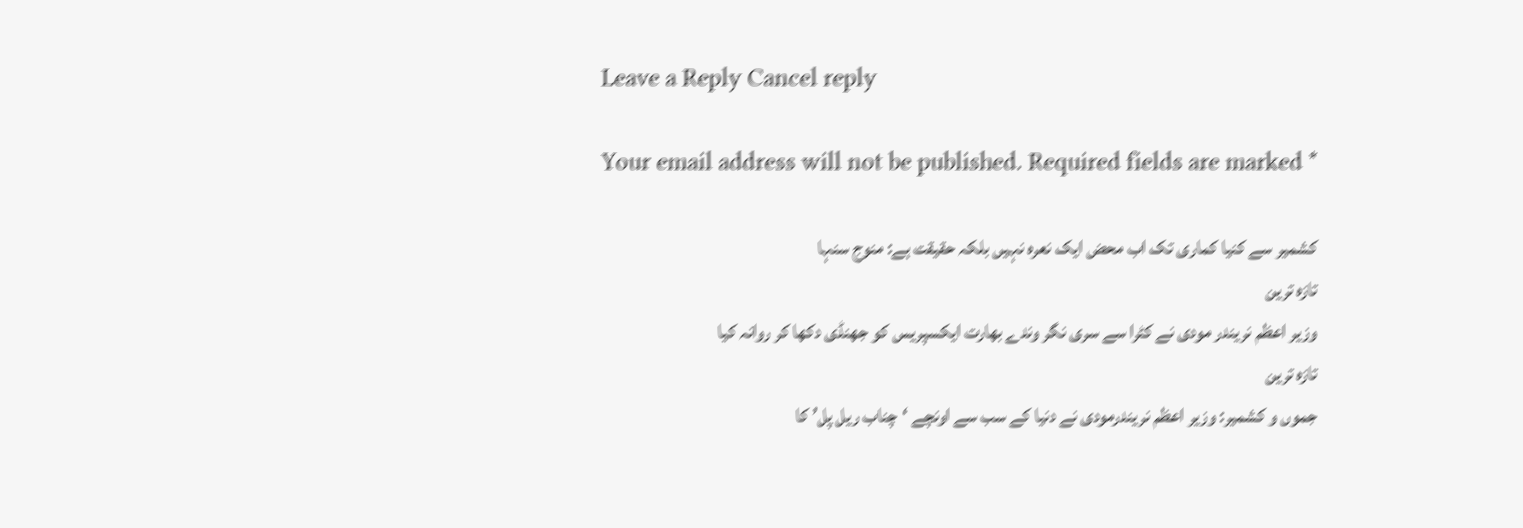Leave a Reply Cancel reply

Your email address will not be published. Required fields are marked *

کشمیر سے کنیا کماری تک اب محض ایک نعرہ نہیں بلکہ حقیقت ہے: منوج سنہا
تازہ ترین
وزیر اعظم نریندر مودی نے کٹرا سے سری نگر وندے بھارت ایکسپریس کو جھنڈی دکھا کر روانہ کیا
تازہ ترین
جموں و کشمیر: وزیر اعظم نریندرمودی نے دنیا کے سب سے اونچے ‘چناب ریل پل’ کا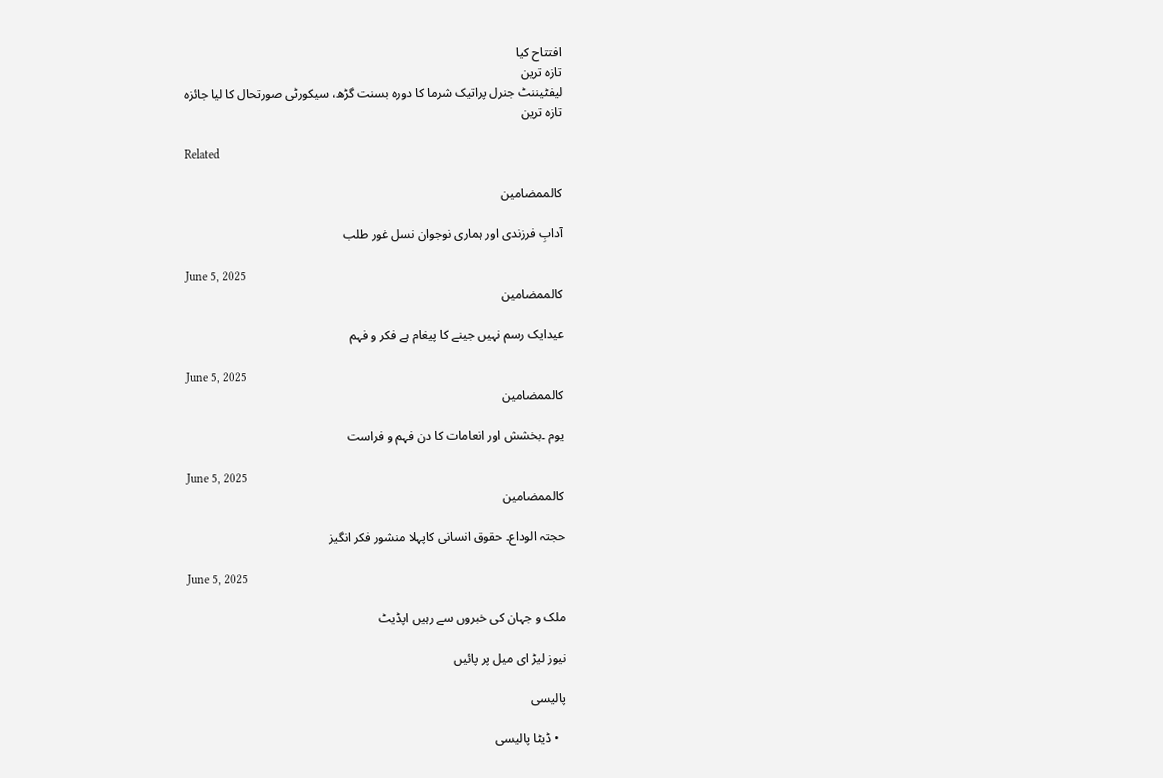افتتاح کیا
تازہ ترین
لیفٹیننٹ جنرل پراتیک شرما کا دورہ بسنت گڑھ، سیکورٹی صورتحال کا لیا جائزہ
تازہ ترین

Related

کالممضامین

آدابِ فرزندی اور ہماری نوجوان نسل غور طلب

June 5, 2025
کالممضامین

عیدایک رسم نہیں جینے کا پیغام ہے فکر و فہم

June 5, 2025
کالممضامین

یوم ۔بخشش اور انعامات کا دن فہم و فراست

June 5, 2025
کالممضامین

حجتہ الوداع۔ حقوق انسانی کاپہلا منشور فکر انگیز

June 5, 2025

ملک و جہان کی خبروں سے رہیں اپڈیٹ

نیوز لیڑ ای میل پر پائیں

پالیسی

  • ڈیٹا پالیسی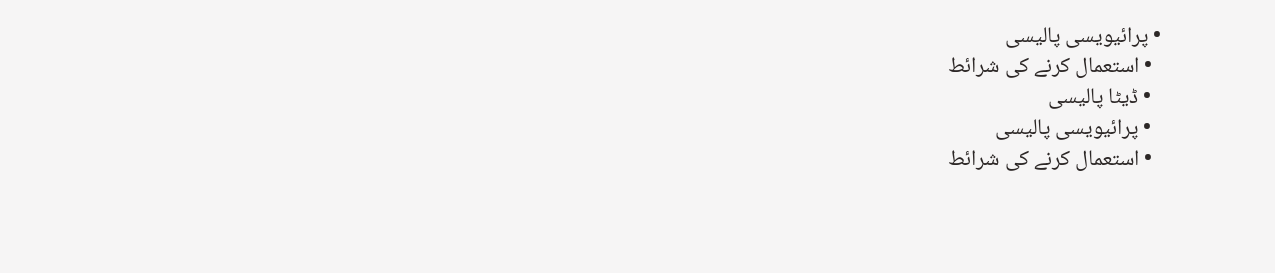• پرائیویسی پالیسی
  • استعمال کرنے کی شرائط
  • ڈیٹا پالیسی
  • پرائیویسی پالیسی
  • استعمال کرنے کی شرائط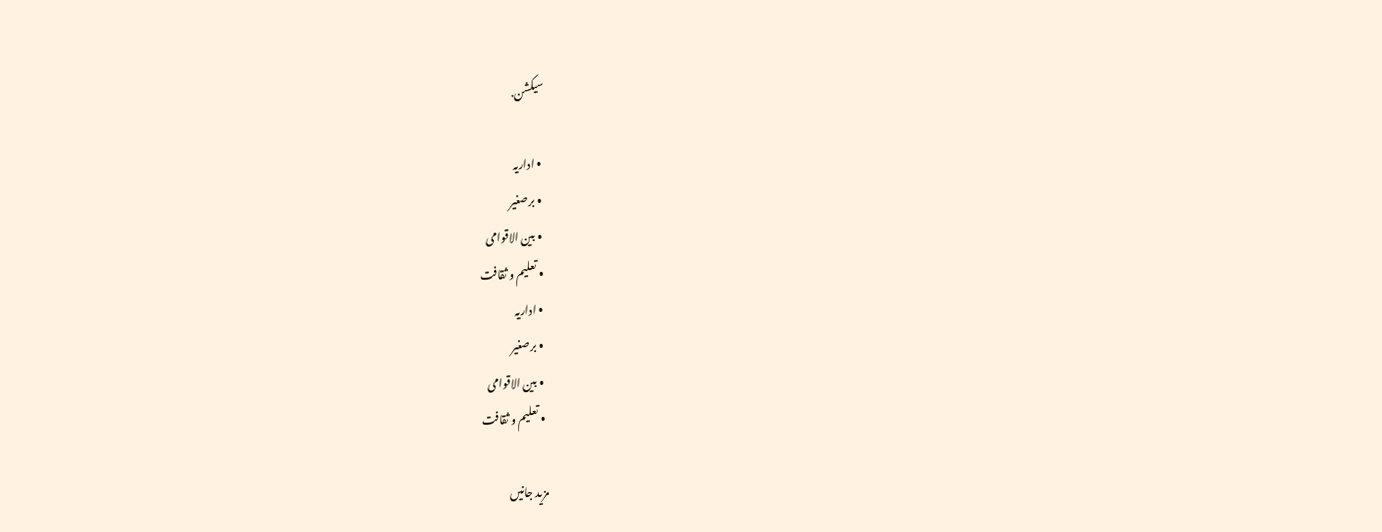سیکشن.

  • اداریہ
  • برصغیر
  • بین الاقوامی
  • تعلیم و ثقافت
  • اداریہ
  • برصغیر
  • بین الاقوامی
  • تعلیم و ثقافت

مزید جانیں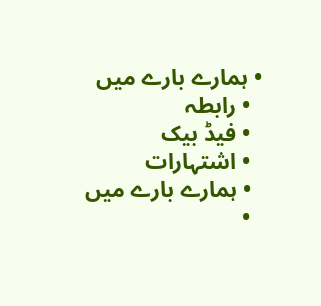• ہمارے بارے میں
  • رابطہ
  • فیڈ بیک
  • اشتہارات
  • ہمارے بارے میں
  •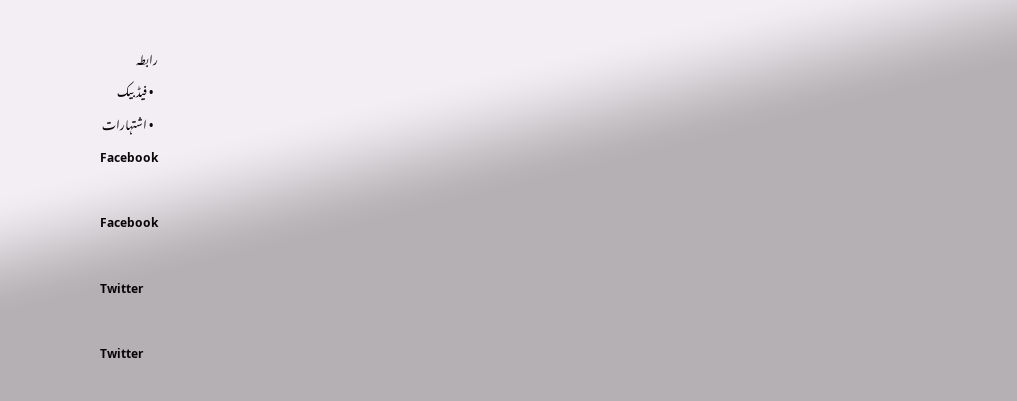رابطہ
  • فیڈ بیک
  • اشتہارات
Facebook

Facebook

Twitter

Twitter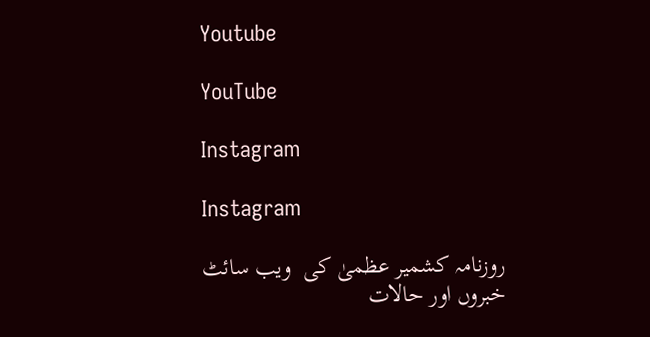Youtube

YouTube

Instagram

Instagram

روزنامہ کشمیر عظمیٰ کی  ویب سائٹ  خبروں اور حالات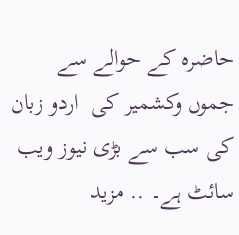حاضرہ کے حوالے سے جموں وکشمیر کی  اردو زبان کی سب سے بڑی نیوز ویب سائٹ ہے۔ .. مزید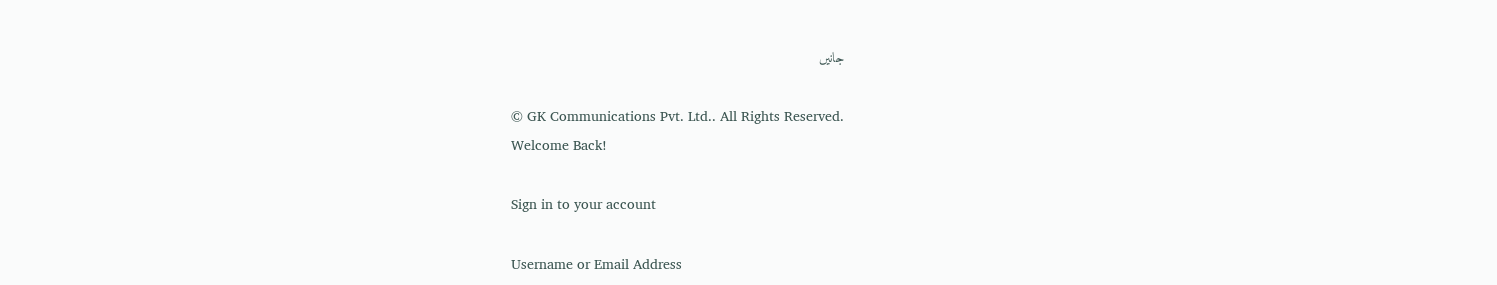جانیں

© GK Communications Pvt. Ltd.. All Rights Reserved.
Welcome Back!

Sign in to your account

Username or Email Address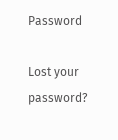Password

Lost your password?